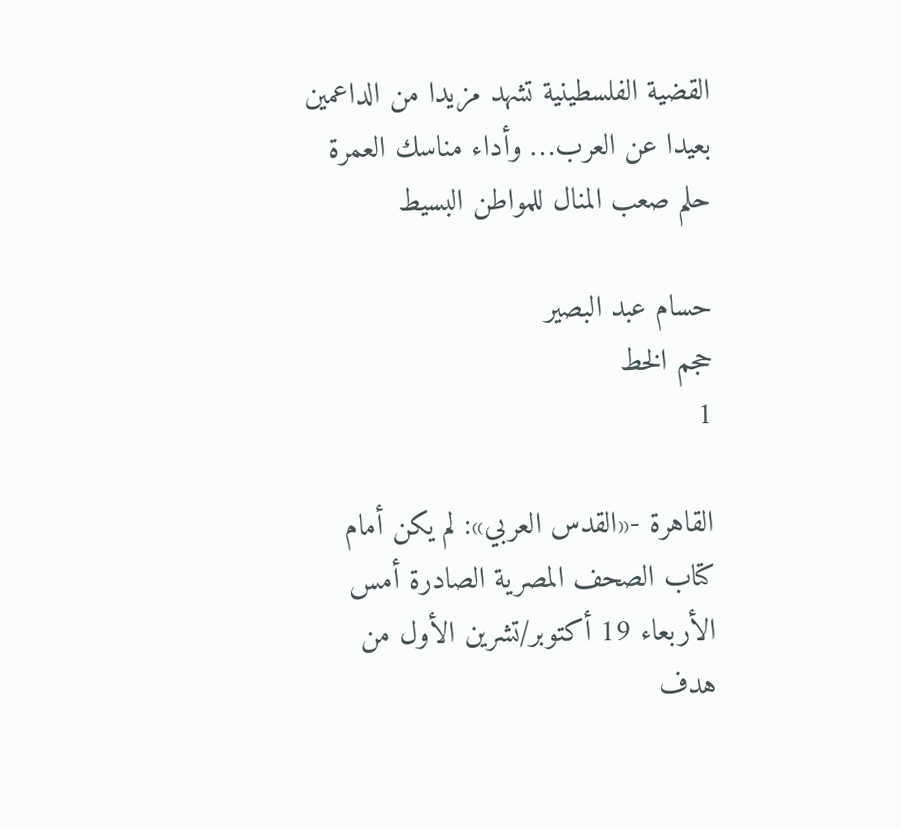القضية الفلسطينية تشهد مزيدا من الداعمين بعيدا عن العرب… وأداء مناسك العمرة حلم صعب المنال للمواطن البسيط

حسام عبد البصير
حجم الخط
1

القاهرة -«القدس العربي»: لم يكن أمام كتاب الصحف المصرية الصادرة أمس الأربعاء 19 أكتوبر/تشرين الأول من هدف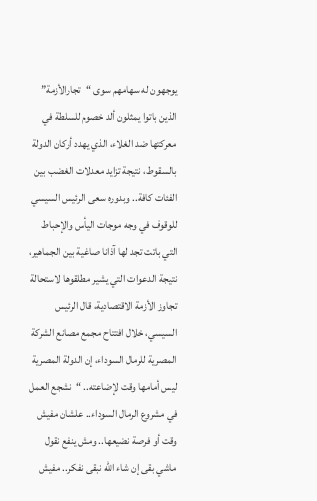يوجهون له سهامهم سوى “تجارالأزمة” الذين باتوا يمثلون ألد خصوم للسلطة في معركتها ضد الغلاء، الذي يهدد أركان الدولة بالسقوط، نتيجة تزايد معدلات الغضب بين الفئات كافة.. وبدوره سعى الرئيس السيسي للوقوف في وجه موجات اليأس والإحباط التي باتت تجد لها آذانا صاغية بين الجماهير، نتيجة الدعوات التي يشير مطلقوها لاستحالة تجاوز الأزمة الاقتصادية، قال الرئيس السيسي، خلال افتتاح مجمع مصانع الشركة المصرية للرمال السوداء، إن الدولة المصرية ليس أمامها وقت لإضاعته.. “نشجع العمل في مشروع الرمال السوداء.. علشان مفيش وقت أو فرصة نضيعها.. ومش ينفع نقول ماشي بقى إن شاء الله نبقى نفكر.. مفيش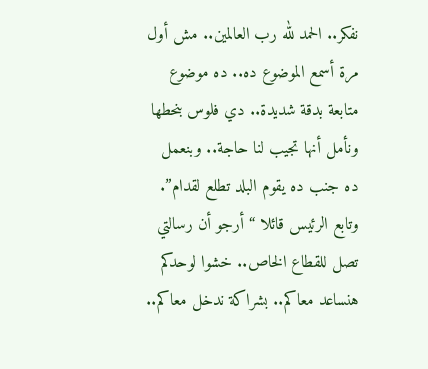نفكر.. الحمد لله رب العالمين.. مش أول مرة أسمع الموضوع ده.. ده موضوع متابعة بدقة شديدة.. دي فلوس بنحطها ونأمل أنها تجيب لنا حاجة.. وبنعمل ده جنب ده يقوم البلد تطلع لقدام”. وتابع الرئيس قائلا “أرجو أن رسالتي تصل للقطاع الخاص.. خشوا لوحدكم هنساعد معاكم.. بشراكة ندخل معاكم..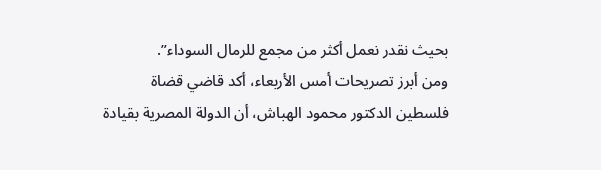بحيث نقدر نعمل أكثر من مجمع للرمال السوداء”.
ومن أبرز تصريحات أمس الأربعاء، أكد قاضي قضاة فلسطين الدكتور محمود الهباش، أن الدولة المصرية بقيادة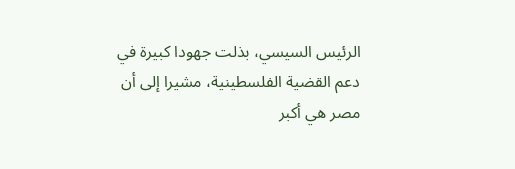الرئيس السيسي، بذلت جهودا كبيرة في دعم القضية الفلسطينية، مشيرا إلى أن مصر هي أكبر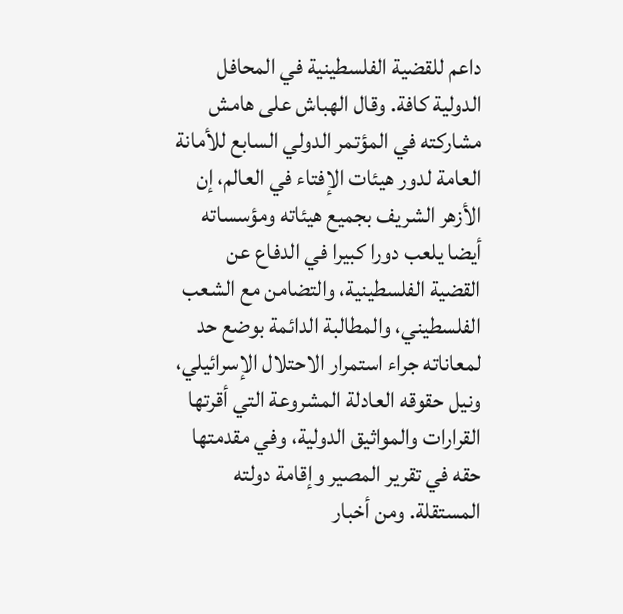داعم للقضية الفلسطينية في المحافل الدولية كافة. وقال الهباش على هامش مشاركته في المؤتمر الدولي السابع للأمانة العامة لدور هيئات الإفتاء في العالم، إن الأزهر الشريف بجميع هيئاته ومؤسساته أيضا يلعب دورا كبيرا في الدفاع عن القضية الفلسطينية، والتضامن مع الشعب الفلسطيني، والمطالبة الدائمة بوضع حد لمعاناته جراء استمرار الاحتلال الإسرائيلي، ونيل حقوقه العادلة المشروعة التي أقرتها القرارات والمواثيق الدولية، وفي مقدمتها حقه في تقرير المصير وإقامة دولته المستقلة. ومن أخبار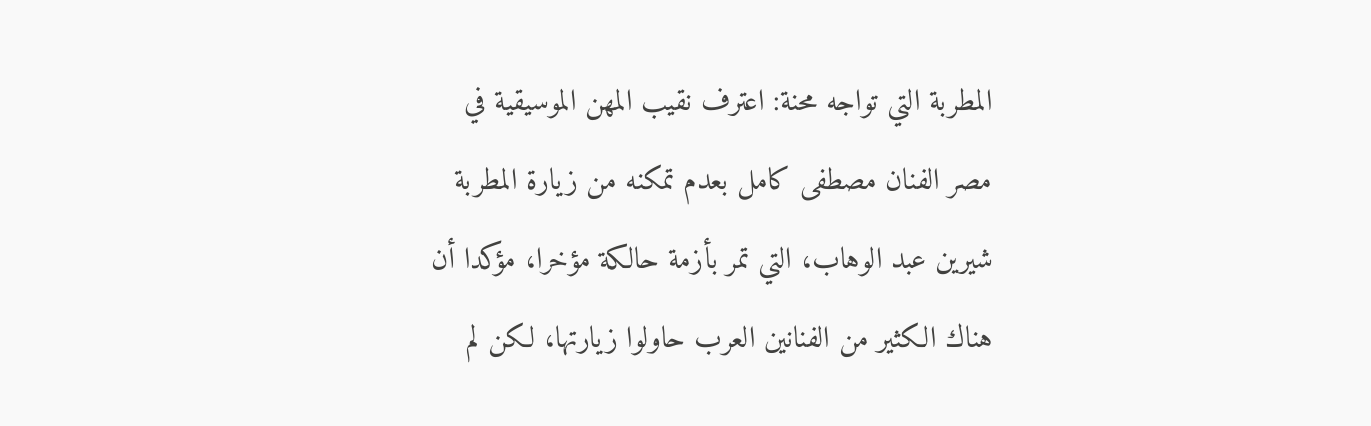المطربة التي تواجه محنة: اعترف نقيب المهن الموسيقية في مصر الفنان مصطفى كامل بعدم تمكنه من زيارة المطربة شيرين عبد الوهاب، التي تمر بأزمة حالكة مؤخرا، مؤكدا أن هناك الكثير من الفنانين العرب حاولوا زيارتها، لكن لم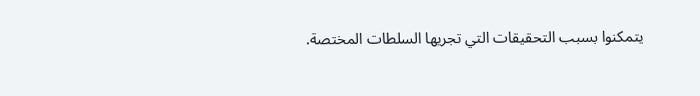يتمكنوا بسبب التحقيقات التي تجريها السلطات المختصة.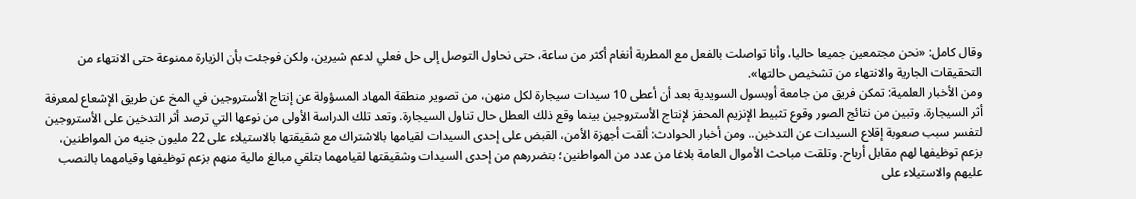وقال كامل: «نحن مجتمعين جميعا حاليا، وأنا تواصلت بالفعل مع المطربة أنغام أكثر من ساعة، حتى نحاول التوصل إلى حل فعلي لدعم شيرين، ولكن فوجئت بأن الزيارة ممنوعة حتى الانتهاء من التحقيقات الجارية والانتهاء من تشخيص حالتها».
ومن الأخبار العلمية: تمكن فريق من جامعة أوبسول السويدية بعد أن أعطى 10 سيدات سيجارة لكل منهن، من تصوير منطقة المهاد المسؤولة عن إنتاج الأستروجين في المخ عن طريق الإشعاع لمعرفة أثر السيجارة. وتبين من نتائج الصور وقوع تثبيط الإنزيم المحفز لإنتاج الأستروجين بينما وقع ذلك العطل حال تناول السيجارة. وتعد تلك الدراسة الأولى من نوعها التي ترصد أثر التدخين على الأستروجين لتفسر سبب صعوبة إقلاع السيدات عن التدخين.. ومن أخبار الحوادث: ألقت أجهزة الأمن، القبض على إحدى السيدات لقيامها بالاشتراك مع شقيقتها بالاستيلاء على 22 مليون جنيه من المواطنين، بزعم توظيفها لهم مقابل أرباح. وتلقت مباحث الأموال العامة بلاغا من عدد من المواطنين؛ بتضررهم من إحدى السيدات وشقيقتها لقيامهما بتلقي مبالغ مالية منهم بزعم توظيفها وقيامهما بالنصب عليهم والاستيلاء على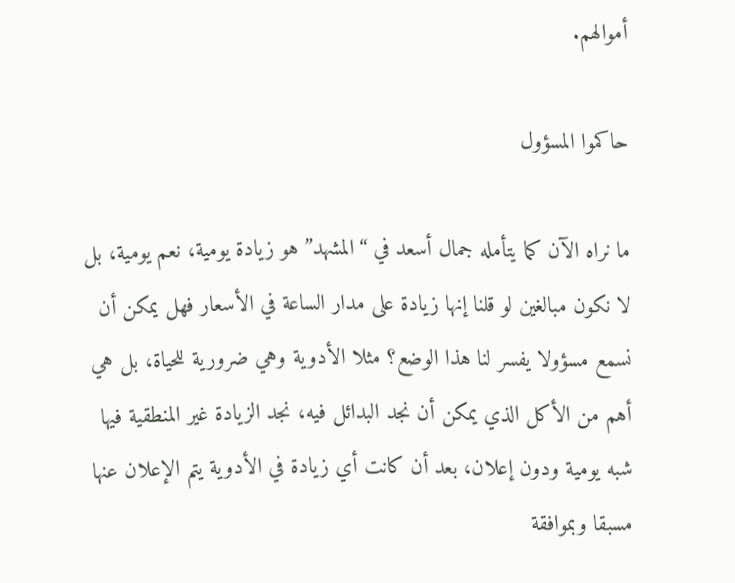أموالهم.

حاكموا المسؤول

ما نراه الآن كما يتأمله جمال أسعد في “المشهد” هو زيادة يومية، نعم يومية، بل لا نكون مبالغين لو قلنا إنها زيادة على مدار الساعة في الأسعار فهل يمكن أن نسمع مسؤولا يفسر لنا هذا الوضع؟ مثلا الأدوية وهي ضرورية للحياة، بل هي أهم من الأكل الذي يمكن أن نجد البدائل فيه، نجد الزيادة غير المنطقية فيها شبه يومية ودون إعلان، بعد أن كانت أي زيادة في الأدوية يتم الإعلان عنها مسبقا وبموافقة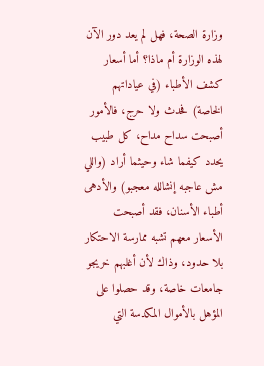وزارة الصحة، فهل لم يعد دور الآن لهذه الوزارة أم ماذا؟ أما أسعار كشف الأطباء (في عياداتهم الخاصة) فحدث ولا حرج، فالأمور أصبحت سداح مداح، كل طبيب يحدد كيفما شاء وحيثما أراد (واللي مش عاجبه إنشالله معجبو) والأدهى أطباء الأسنان، فقد أصبحت الأسعار معهم تشبه ممارسة الاحتكار بلا حدود، وذاك لأن أغلبهم خريجو جامعات خاصة، وقد حصلوا على المؤهل بالأموال المكدسة التي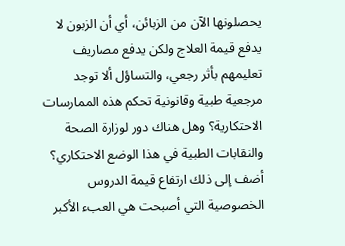يحصلونها الآن من الزبائن، أي أن الزبون لا يدفع قيمة العلاج ولكن يدفع مصاريف تعليمهم بأثر رجعي، والتساؤل ألا توجد مرجعية طبية وقانونية تحكم هذه الممارسات الاحتكارية؟ وهل هناك دور لوزارة الصحة والنقابات الطبية في هذا الوضع الاحتكاري؟ أضف إلى ذلك ارتفاع قيمة الدروس الخصوصية التي أصبحت هي العبء الأكبر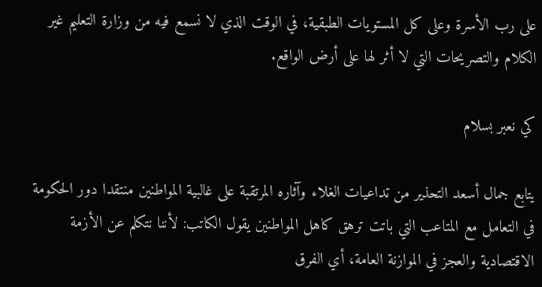على رب الأسرة وعلى كل المستويات الطبقية، في الوقت الذي لا نسمع فيه من وزارة التعليم غير الكلام والتصريحات التي لا أثر لها على أرض الواقع.

كي نعبر بسلام

يتابع جمال أسعد التحذير من تداعيات الغلاء وآثاره المرتقبة على غالبية المواطنين منتقدا دور الحكومة في التعامل مع المتاعب التي باتت ترهق كاهل المواطنين يقول الكاتب: لأننا نتكلم عن الأزمة الاقتصادية والعجز في الموازنة العامة، أي الفرق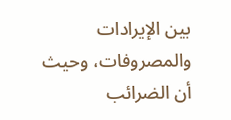بين الإيرادات والمصروفات، وحيث أن الضرائب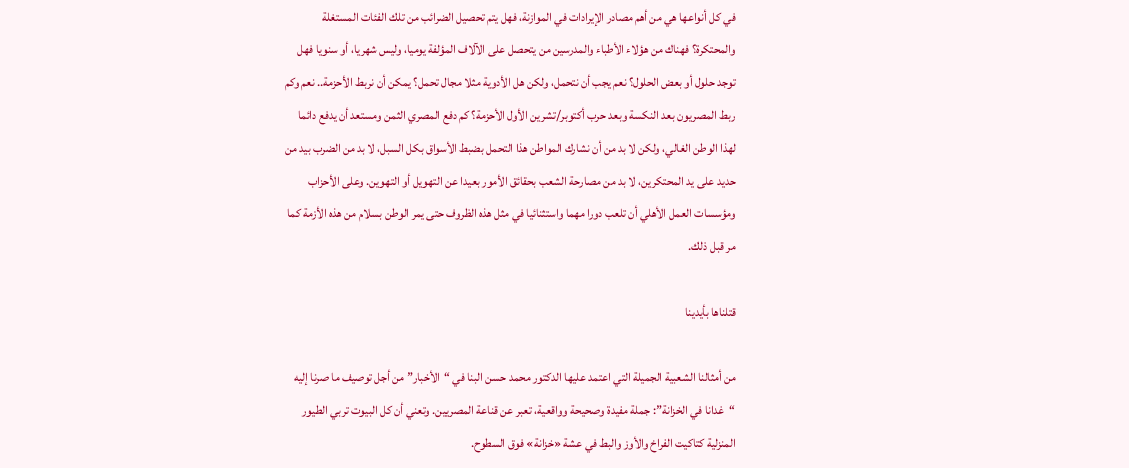في كل أنواعها هي من أهم مصادر الإيرادات في الموازنة، فهل يتم تحصيل الضرائب من تلك الفئات المستغلة والمحتكرة؟ فهناك من هؤلاء الأطباء والمدرسين من يتحصل على الآلاف المؤلفة يوميا، وليس شهريا، أو سنويا فهل توجد حلول أو بعض الحلول؟ نعم يجب أن نتحمل، ولكن هل الأدوية مثلا مجال تحمل؟ يمكن أن نربط الأحزمة.. نعم وكم ربط المصريون بعد النكسة وبعد حرب أكتوبر/تشرين الأول الأحزمة؟ كم دفع المصري الثمن ومستعد أن يدفع دائما لهذا الوطن الغالي، ولكن لا بد من أن نشارك المواطن هذا التحمل بضبط الأسواق بكل السبل، لا بد من الضرب بيد من حديد على يد المحتكرين، لا بد من مصارحة الشعب بحقائق الأمور بعيدا عن التهويل أو التهوين. وعلى الأحزاب ومؤسسات العمل الأهلي أن تلعب دورا مهما واستثنائيا في مثل هذه الظروف حتى يمر الوطن بسلام من هذه الأزمة كما مر قبل ذلك.

قتلناها بأيدينا

من أمثالنا الشعبية الجميلة التي اعتمد عليها الدكتور محمد حسن البنا في “الأخبار” من أجل توصيف ما صرنا إليه “غدانا في الخزانة”: جملة مفيدة وصحيحة وواقعية، تعبر عن قناعة المصريين. وتعني أن كل البيوت تربي الطيور المنزلية كتاكيت الفراخ والأوز والبط في عشة «خزانة» فوق السطوح.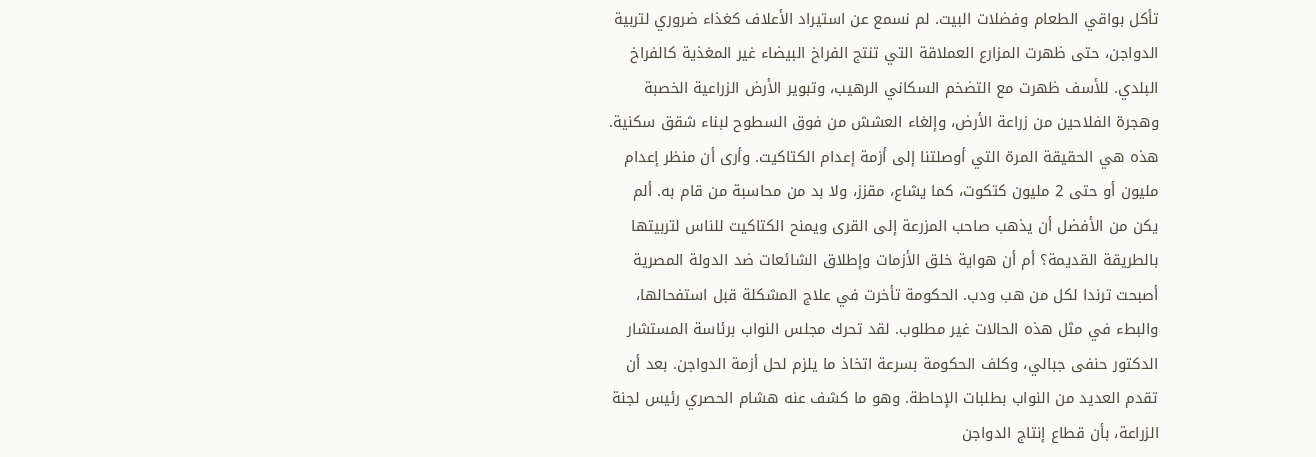تأكل بواقي الطعام وفضلات البيت. لم نسمع عن استيراد الأعلاف كغذاء ضروري لتربية الدواجن، حتى ظهرت المزارع العملاقة التي تنتج الفراخ البيضاء غير المغذية كالفراخ البلدي. للأسف ظهرت مع التضخم السكاني الرهيب، وتبوير الأرض الزراعية الخصبة وهجرة الفلاحين من زراعة الأرض، وإلغاء العشش من فوق السطوح لبناء شقق سكنية. هذه هي الحقيقة المرة التي أوصلتنا إلى أزمة إعدام الكتاكيت. وأرى أن منظر إعدام مليون أو حتى 2 مليون كتكوت، كما يشاع، مقزز، ولا بد من محاسبة من قام به. ألم يكن من الأفضل أن يذهب صاحب المزرعة إلى القرى ويمنح الكتاكيت للناس لتربيتها بالطريقة القديمة؟ أم أن هواية خلق الأزمات وإطلاق الشائعات ضد الدولة المصرية أصبحت ترندا لكل من هب ودب. الحكومة تأخرت في علاج المشكلة قبل استفحالها، والبطء في مثل هذه الحالات غير مطلوب. لقد تحرك مجلس النواب برئاسة المستشار الدكتور حنفى جبالي، وكلف الحكومة بسرعة اتخاذ ما يلزم لحل أزمة الدواجن. بعد أن تقدم العديد من النواب بطلبات الإحاطة. وهو ما كشف عنه هشام الحصري رئيس لجنة الزراعة، بأن قطاع إنتاج الدواجن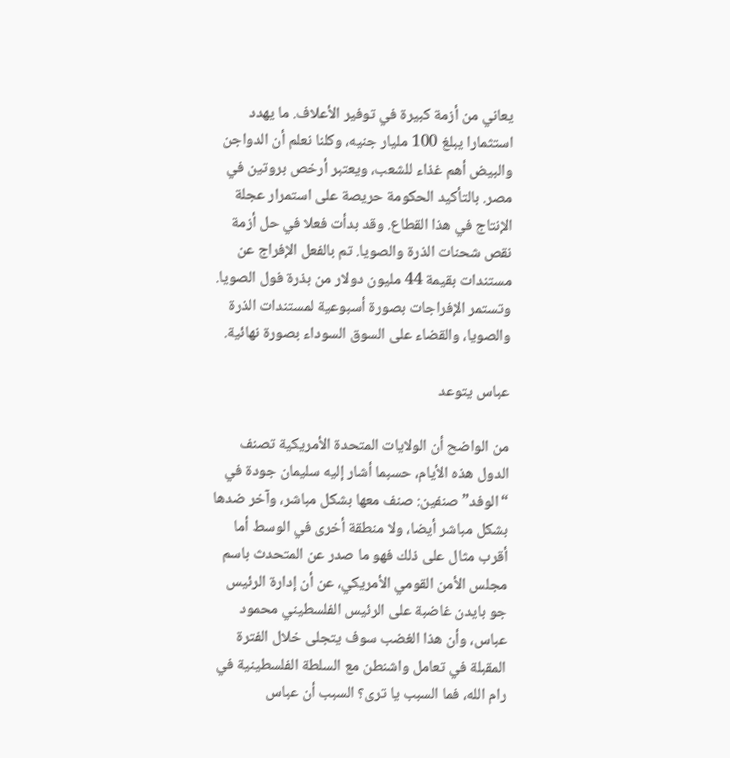يعاني من أزمة كبيرة في توفير الأعلاف. ما يهدد استثمارا يبلغ 100 مليار جنيه، وكلنا نعلم أن الدواجن والبيض أهم غذاء للشعب، ويعتبر أرخص بروتين في مصر. بالتأكيد الحكومة حريصة على استمرار عجلة الإنتاج في هذا القطاع. وقد بدأت فعلا في حل أزمة نقص شحنات الذرة والصويا. تم بالفعل الإفراج عن مستندات بقيمة 44 مليون دولار من بذرة فول الصويا. وتستمر الإفراجات بصورة أسبوعية لمستندات الذرة والصويا، والقضاء على السوق السوداء بصورة نهائية.

عباس يتوعد

من الواضح أن الولايات المتحدة الأمريكية تصنف الدول هذه الأيام، حسبما أشار إليه سليمان جودة في “الوفد” صنفين: صنف معها بشكل مباشر، وآخر ضدها بشكل مباشر أيضا، ولا منطقة أخرى في الوسط أما أقرب مثال على ذلك فهو ما صدر عن المتحدث باسم مجلس الأمن القومي الأمريكي، عن أن إدارة الرئيس جو بايدن غاضبة على الرئيس الفلسطيني محمود عباس، وأن هذا الغضب سوف يتجلى خلال الفترة المقبلة في تعامل واشنطن مع السلطة الفلسطينية في رام الله، فما السبب يا ترى؟ السبب أن عباس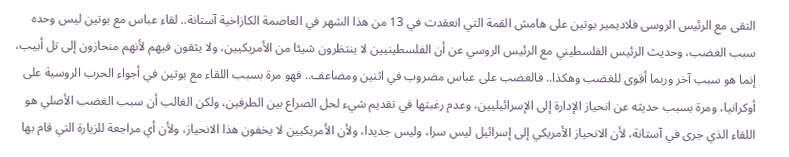التقى مع الرئيس الروسى فلاديمير بوتين على هامش القمة التي انعقدت في 13 من هذا الشهر في العاصمة الكازاخية آستانة.. لقاء عباس مع بوتين ليس وحده سبب الغضب، وحديث الرئيس الفلسطيني مع الرئيس الروسي عن أن الفلسطينيين لا ينتظرون شيئا من الأمريكيين، ولا يثقون فيهم لأنهم منحازون إلى تل أبيب، إنما هو سبب آخر وربما أقوى للغضب وهكذا.. فالغضب على عباس مضروب في اثنين ومضاعف.. فهو مرة بسبب اللقاء مع بوتين في أجواء الحرب الروسية على أوكرانيا، ومرة بسبب حديثه عن انحياز الإدارة إلى الإسرائيليين، وعدم رغبتها في تقديم شيء لحل الصراع بين الطرفين، ولكن الغالب أن سبب الغضب الأصلي هو اللقاء الذي جرى في آستانة، لأن الانحياز الأمريكي إلى إسرائيل ليس سرا، وليس جديدا، ولأن الأمريكيين لا يخفون هذا الانحياز، ولأن أي مراجعة للزيارة التي قام بها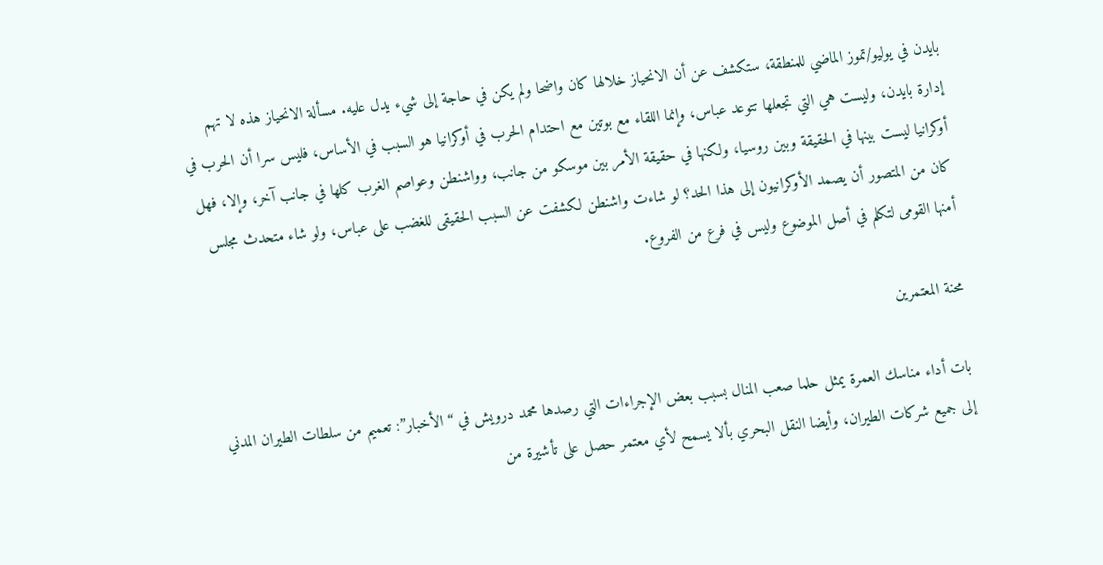بايدن في يوليو/تموز الماضي للمنطقة، ستكشف عن أن الانحياز خلالها كان واضحا ولم يكن في حاجة إلى شيء يدل عليه. مسألة الانحياز هذه لا تهم إدارة بايدن، وليست هي التي تجعلها تتوعد عباس، وإنما اللقاء مع بوتين مع احتدام الحرب في أوكرانيا هو السبب في الأساس، فليس سرا أن الحرب في أوكرانيا ليست بينها في الحقيقة وبين روسيا، ولكنها في حقيقة الأمر بين موسكو من جانب، وواشنطن وعواصم الغرب كلها في جانب آخر، وإلا، فهل كان من المتصور أن يصمد الأوكرانيون إلى هذا الحد؟ لو شاءت واشنطن لكشفت عن السبب الحقيقى للغضب على عباس، ولو شاء متحدث مجلس أمنها القومى لتكلم في أصل الموضوع وليس في فرع من الفروع.

محنة المعتمرين

بات أداء مناسك العمرة يمثل حلما صعب المنال بسبب بعض الإجراءات التي رصدها محمد درويش في “الأخبار”: تعميم من سلطات الطيران المدني إلى جميع شركات الطيران، وأيضا النقل البحري بألا يسمح لأي معتمر حصل على تأشيرة من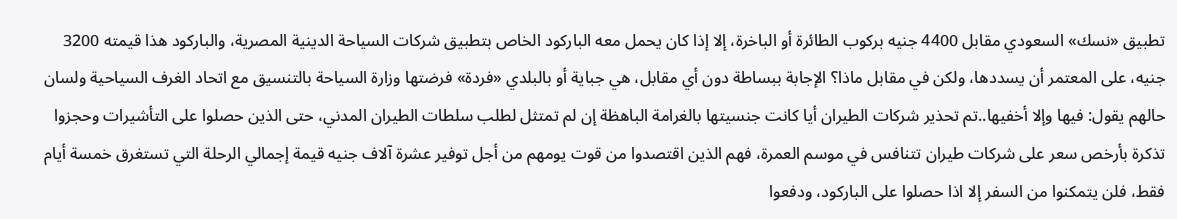تطبيق «نسك» السعودي مقابل 4400 جنيه بركوب الطائرة أو الباخرة، إلا إذا كان يحمل معه الباركود الخاص بتطبيق شركات السياحة الدينية المصرية، والباركود هذا قيمته 3200 جنيه، على المعتمر أن يسددها، ولكن في مقابل ماذا؟ الإجابة ببساطة دون أي مقابل، هي جباية أو بالبلدي «فردة» فرضتها وزارة السياحة بالتنسيق مع اتحاد الغرف السياحية ولسان حالهم يقول: فيها وإلا أخفيها..تم تحذير شركات الطيران أيا كانت جنسيتها بالغرامة الباهظة إن لم تمتثل لطلب سلطات الطيران المدني، حتى الذين حصلوا على التأشيرات وحجزوا تذكرة بأرخص سعر على شركات طيران تتنافس في موسم العمرة، فهم الذين اقتصدوا من قوت يومهم من أجل توفير عشرة آلاف جنيه قيمة إجمالي الرحلة التي تستغرق خمسة أيام فقط، فلن يتمكنوا من السفر إلا اذا حصلوا على الباركود، ودفعوا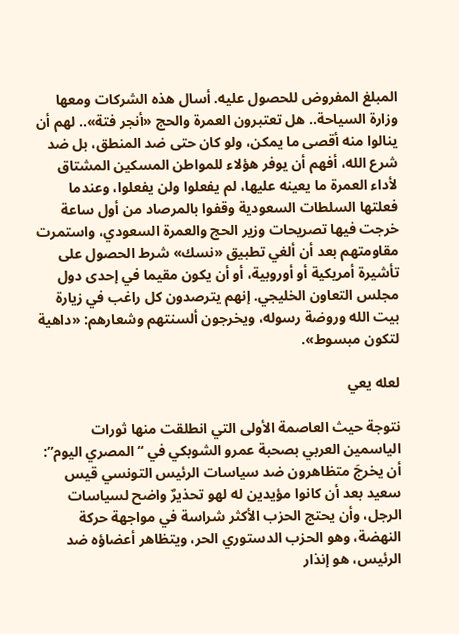المبلغ المفروض للحصول عليه. أسال هذه الشركات ومعها وزارة السياحة.. هل تعتبرون العمرة والحج «أنجر فتة».. لهم أن ينالوا منه أقصى ما يمكن، ولو كان حتى ضد المنطق، بل ضد شرع الله، أفهم أن يوفر هؤلاء للمواطن المسكين المشتاق لأداء العمرة ما يعينه عليها، لم يفعلوا ولن يفعلوا، وعندما فعلتها السلطات السعودية وقفوا بالمرصاد من أول ساعة خرجت فيها تصريحات وزير الحج والعمرة السعودي، واستمرت مقاومتهم بعد أن ألغي تطبيق «نسك» شرط الحصول على تأشيرة أمريكية أو أوروبية، أو أن يكون مقيما في إحدى دول مجلس التعاون الخليجي. إنهم يترصدون كل راغب في زيارة بيت الله وروضة رسوله، ويخرجون ألسنتهم وشعارهم: «داهية لتكون مبسوط».

لعله يعي

نتوجة حيث العاصمة الأولى التي انطلقت منها ثورات الياسمين العربي بصحبة عمرو الشوبكي في “المصري اليوم”: أن يخرجَ متظاهرون ضد سياسات الرئيس التونسي قيس سعيد بعد أن كانوا مؤيدين له لهو تحذيرٌ واضح لسياسات الرجل، وأن يحتج الحزب الأكثر شراسة في مواجهة حركة النهضة، وهو الحزب الدستوري الحر، ويتظاهر أعضاؤه ضد الرئيس، هو إنذار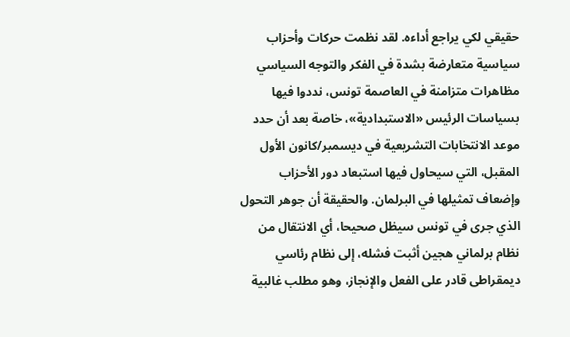حقيقي لكي يراجع أداءه. لقد نظمت حركات وأحزاب سياسية متعارضة بشدة في الفكر والتوجه السياسي مظاهرات متزامنة في العاصمة تونس، نددوا فيها بسياسات الرئيس «الاستبدادية»، خاصة بعد أن حدد موعد الانتخابات التشريعية في ديسمبر/كانون الأول المقبل، التي سيحاول فيها استبعاد دور الأحزاب وإضعاف تمثيلها في البرلمان. والحقيقة أن جوهر التحول الذي جرى في تونس سيظل صحيحا، أي الانتقال من نظام برلماني هجين أثبت فشله، إلى نظام رئاسي ديمقراطى قادر على الفعل والإنجاز، وهو مطلب غالبية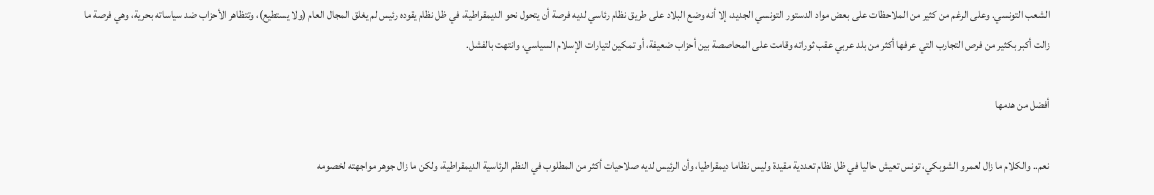الشعب التونسي. وعلى الرغم من كثير من الملاحظات على بعض مواد الدستور التونسي الجديد، إلا أنه وضع البلاد على طريق نظام رئاسي لديه فرصة أن يتحول نحو الديمقراطية، في ظل نظام يقوده رئيس لم يغلق المجال العام (ولا يستطيع)، وتتظاهر الأحزاب ضد سياساته بحرية، وهي فرصة ما زالت أكبر بكثير من فرص التجارب التي عرفها أكثر من بلد عربي عقب ثوراته وقامت على المحاصصة بين أحزاب ضعيفة، أو تمكين لتيارات الإسلام السياسي، وانتهت بالفشل.

أفضل من هدمها

نعم.. والكلام ما زال لعمرو الشوبكي، تونس تعيش حاليا في ظل نظام تعددية مقيدة وليس نظاما ديمقراطيا، وأن الرئيس لديه صلاحيات أكثر من المطلوب في النظم الرئاسية الديمقراطية، ولكن ما زال جوهر مواجهته لخصومه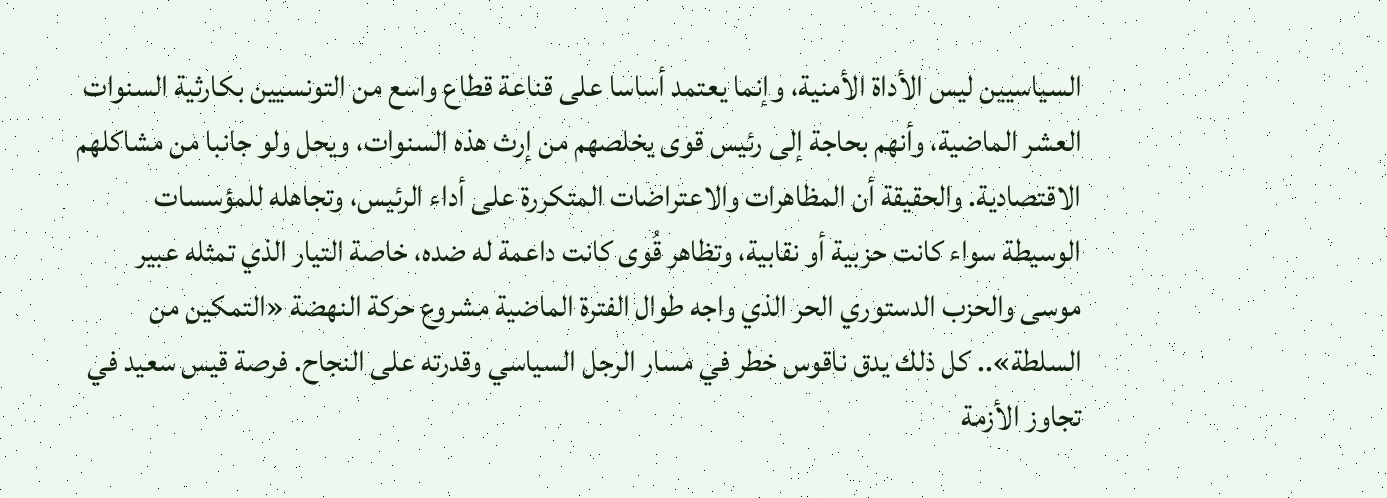السياسيين ليس الأداة الأمنية، وإنما يعتمد أساسا على قناعة قطاع واسع من التونسيين بكارثية السنوات العشر الماضية، وأنهم بحاجة إلى رئيس قوى يخلصهم من إرث هذه السنوات، ويحل ولو جانبا من مشاكلهم الاقتصادية. والحقيقة أن المظاهرات والاعتراضات المتكررة على أداء الرئيس، وتجاهله للمؤسسات الوسيطة سواء كانت حزبية أو نقابية، وتظاهر قُوى كانت داعمة له ضده، خاصة التيار الذي تمثله عبير موسى والحزب الدستوري الحر الذي واجه طوال الفترة الماضية مشروع حركة النهضة «التمكين من السلطة».. كل ذلك يدق ناقوس خطر في مسار الرجل السياسي وقدرته على النجاح. فرصة قيس سعيد في تجاوز الأزمة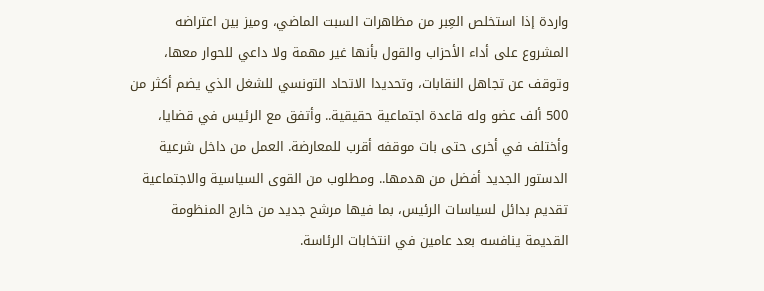واردة إذا استخلص العِبر من مظاهرات السبت الماضي، وميز بين اعتراضه المشروع على أداء الأحزاب والقول بأنها غير مهمة ولا داعي للحوار معها، وتوقف عن تجاهل النقابات، وتحديدا الاتحاد التونسي للشغل الذي يضم أكثر من 500 ألف عضو وله قاعدة اجتماعية حقيقية.. وأتفق مع الرئيس في قضايا، وأختلف في أخرى حتى بات موقفه أقرب للمعارضة. العمل من داخل شرعية الدستور الجديد أفضل من هدمها.. ومطلوب من القوى السياسية والاجتماعية تقديم بدائل لسياسات الرئيس، بما فيها مرشح جديد من خارج المنظومة القديمة ينافسه بعد عامين في انتخابات الرئاسة.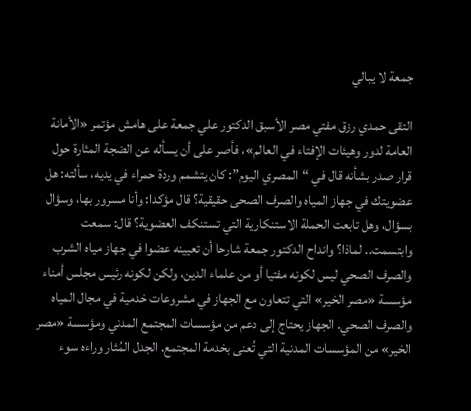جمعة لا يبالي

التقى حمدي رزق مفتي مصر الأسبق الدكتور علي جمعة على هامش مؤتمر «الأمانة العامة لدور وهيئات الإفتاء في العالم»، فأصر على أن يسأله عن الضجة المثارة حول قرار صدر بشأنه قال في “المصري اليوم”: كان يتشمم وردة حمراء في يديه، سألته: هل عضويتك في جهاز المياه والصرف الصحى حقيقية؟ قال مؤكدا: وأنا مسرور بها، وسؤال بسؤال، وهل تابعت الحملة الاستنكارية التي تستنكف العضوية؟ قال: سمعت وابتسمت.. لماذا؟ وانداح الدكتور جمعة شارحا أن تعيينه عضوا في جهاز مياه الشرب والصرف الصحي ليس لكونه مفتيا أو من علماء الدين، ولكن لكونه رئيس مجلس أمناء مؤسسة «مصر الخير» التي تتعاون مع الجهاز في مشروعات خدمية في مجال المياه والصرف الصحي. الجهاز يحتاج إلى دعم من مؤسسات المجتمع المدني ومؤسسة «مصر الخير» من المؤسسات المدنية التي تُعنى بخدمة المجتمع. الجدل المُثار وراءه سوء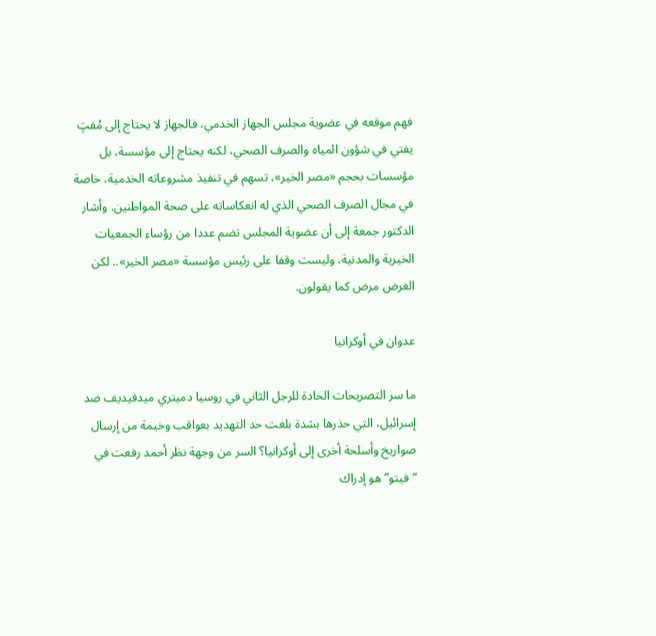فهم موقعه في عضوية مجلس الجهاز الخدمي، فالجهاز لا يحتاج إلى مُفتٍ يفتي في شؤون المياه والصرف الصحي، لكنه يحتاج إلى مؤسسة، بل مؤسسات بحجم «مصر الخير»، تسهم في تنفيذ مشروعاته الخدمية، خاصة في مجال الصرف الصحي الذي له انعكاساته على صحة المواطنين. وأشار الدكتور جمعة إلى أن عضوية المجلس تضم عددا من رؤساء الجمعيات الخيرية والمدنية، وليست وقفا على رئيس مؤسسة «مصر الخير».. لكن الغرض مرض كما يقولون.

عدوان في أوكرانيا

ما سر التصريحات الحادة للرجل الثاني في روسيا دميتري ميدفيديف ضد إسرائيل، التي حذرها بشدة بلغت حد التهديد بعواقب وخيمة من إرسال صواريخ وأسلحة أخرى إلى أوكرانيا؟ السر من وجهة نظر أحمد رفعت في “فيتو” هو إدراك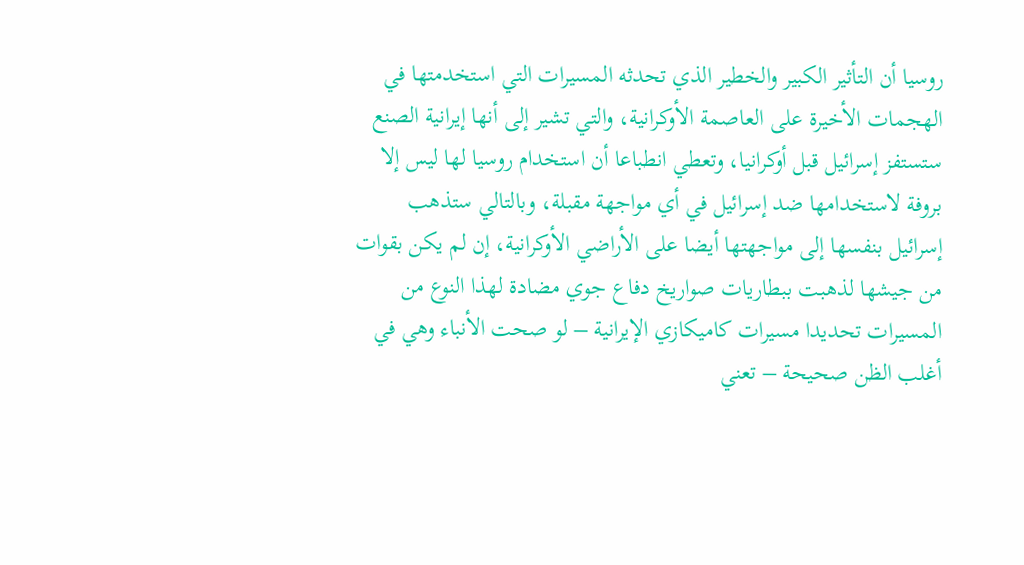روسيا أن التأثير الكبير والخطير الذي تحدثه المسيرات التي استخدمتها في الهجمات الأخيرة على العاصمة الأوكرانية، والتي تشير إلى أنها إيرانية الصنع ستستفز إسرائيل قبل أوكرانيا، وتعطي انطباعا أن استخدام روسيا لها ليس إلا بروفة لاستخدامها ضد إسرائيل في أي مواجهة مقبلة، وبالتالي ستذهب إسرائيل بنفسها إلى مواجهتها أيضا على الأراضي الأوكرانية، إن لم يكن بقوات من جيشها لذهبت ببطاريات صواريخ دفاع جوي مضادة لهذا النوع من المسيرات تحديدا مسيرات كاميكازي الإيرانية – لو صحت الأنباء وهي في أغلب الظن صحيحة – تعني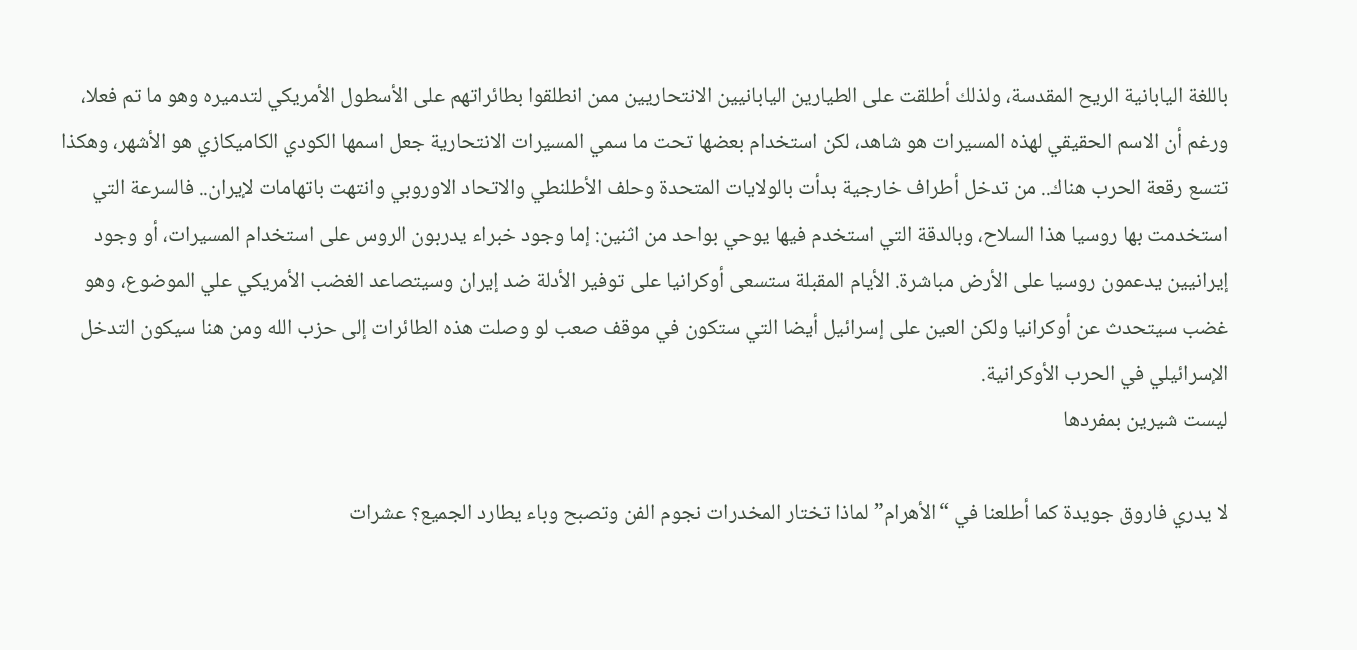باللغة اليابانية الريح المقدسة، ولذلك أطلقت على الطيارين اليابانيين الانتحاريين ممن انطلقوا بطائراتهم على الأسطول الأمريكي لتدميره وهو ما تم فعلا، ورغم أن الاسم الحقيقي لهذه المسيرات هو شاهد، لكن استخدام بعضها تحت ما سمي المسيرات الانتحارية جعل اسمها الكودي الكاميكازي هو الأشهر، وهكذا تتسع رقعة الحرب هناك.. من تدخل أطراف خارجية بدأت بالولايات المتحدة وحلف الأطلنطي والاتحاد الاوروبي وانتهت باتهامات لإيران.. فالسرعة التي استخدمت بها روسيا هذا السلاح، وبالدقة التي استخدم فيها يوحي بواحد من اثنين: إما وجود خبراء يدربون الروس على استخدام المسيرات، أو وجود إيرانيين يدعمون روسيا على الأرض مباشرة. الأيام المقبلة ستسعى أوكرانيا على توفير الأدلة ضد إيران وسيتصاعد الغضب الأمريكي علي الموضوع، وهو غضب سيتحدث عن أوكرانيا ولكن العين على إسرائيل أيضا التي ستكون في موقف صعب لو وصلت هذه الطائرات إلى حزب الله ومن هنا سيكون التدخل الإسرائيلي في الحرب الأوكرانية.
ليست شيرين بمفردها

لا يدري فاروق جويدة كما أطلعنا في “الأهرام” لماذا تختار المخدرات نجوم الفن وتصبح وباء يطارد الجميع؟ عشرات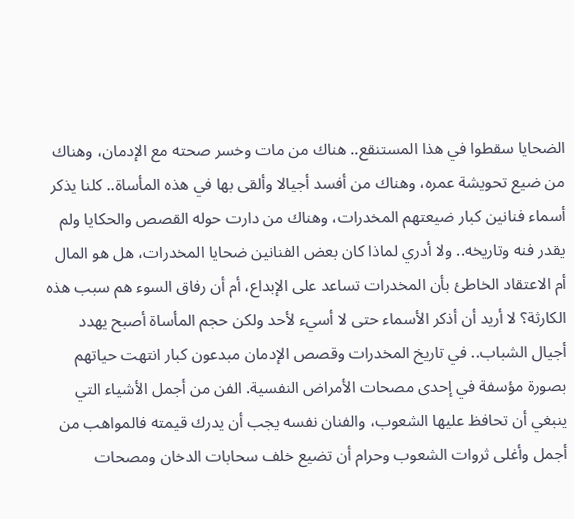الضحايا سقطوا في هذا المستنقع.. هناك من مات وخسر صحته مع الإدمان، وهناك من ضيع تحويشة عمره، وهناك من أفسد أجيالا وألقى بها في هذه المأساة.. كلنا يذكر أسماء فنانين كبار ضيعتهم المخدرات، وهناك من دارت حوله القصص والحكايا ولم يقدر فنه وتاريخه.. ولا أدري لماذا كان بعض الفنانين ضحايا المخدرات، هل هو المال أم الاعتقاد الخاطئ بأن المخدرات تساعد على الإبداع، أم أن رفاق السوء هم سبب هذه الكارثة؟ لا أريد أن أذكر الأسماء حتى لا أسيء لأحد ولكن حجم المأساة أصبح يهدد أجيال الشباب.. في تاريخ المخدرات وقصص الإدمان مبدعون كبار انتهت حياتهم بصورة مؤسفة في إحدى مصحات الأمراض النفسية. الفن من أجمل الأشياء التي ينبغي أن تحافظ عليها الشعوب، والفنان نفسه يجب أن يدرك قيمته فالمواهب من أجمل وأغلى ثروات الشعوب وحرام أن تضيع خلف سحابات الدخان ومصحات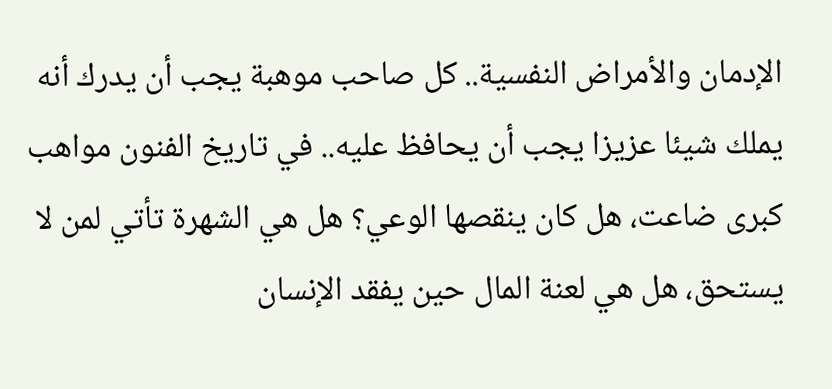الإدمان والأمراض النفسية.. كل صاحب موهبة يجب أن يدرك أنه يملك شيئا عزيزا يجب أن يحافظ عليه.. في تاريخ الفنون مواهب كبرى ضاعت، هل كان ينقصها الوعي؟ هل هي الشهرة تأتي لمن لا يستحق، هل هي لعنة المال حين يفقد الإنسان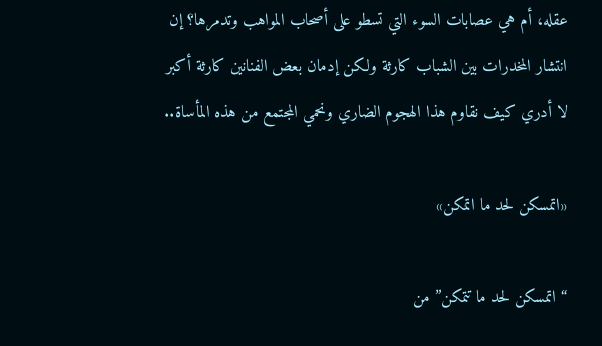عقله، أم هي عصابات السوء التي تسطو على أصحاب المواهب وتدمرها؟ إن انتشار المخدرات بين الشباب كارثة ولكن إدمان بعض الفنانين كارثة أكبر لا أدري كيف نقاوم هذا الهجوم الضاري ونحمي المجتمع من هذه المأساة..

«اتمسكن لحد ما اتمكن»

“اتمسكن لحد ما تتمكن” من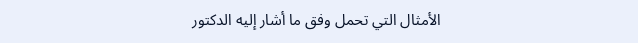الأمثال التي تحمل وفق ما أشار إليه الدكتور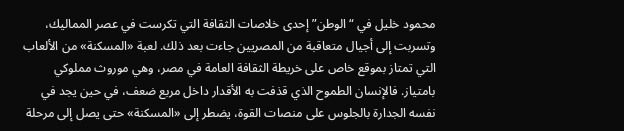محمود خليل في “الوطن” إحدى خلاصات الثقافة التي تكرست في عصر المماليك، وتسربت إلى أجيال متعاقبة من المصريين جاءت بعد ذلك. لعبة «المسكنة» من الألعاب التي تمتاز بموقع خاص على خريطة الثقافة العامة في مصر، وهي موروث مملوكي بامتياز. فالإنسان الطموح الذي قذفت به الأقدار داخل مربع ضعف، في حين يجد في نفسه الجدارة بالجلوس على منصات القوة، يضطر إلى «المسكنة» حتى يصل إلى مرحلة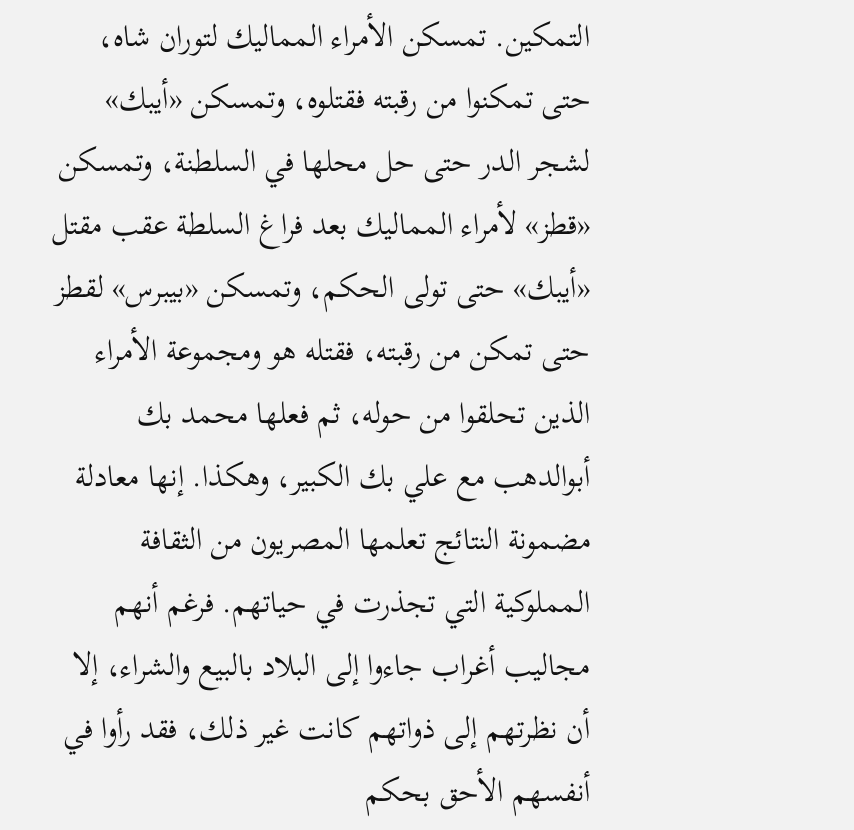التمكين. تمسكن الأمراء المماليك لتوران شاه، حتى تمكنوا من رقبته فقتلوه، وتمسكن «أيبك» لشجر الدر حتى حل محلها في السلطنة، وتمسكن «قطز» لأمراء المماليك بعد فراغ السلطة عقب مقتل «أيبك» حتى تولى الحكم، وتمسكن «بيبرس» لقطز حتى تمكن من رقبته، فقتله هو ومجموعة الأمراء الذين تحلقوا من حوله، ثم فعلها محمد بك أبوالدهب مع علي بك الكبير، وهكذا. إنها معادلة مضمونة النتائج تعلمها المصريون من الثقافة المملوكية التي تجذرت في حياتهم. فرغم أنهم مجاليب أغراب جاءوا إلى البلاد بالبيع والشراء، إلا أن نظرتهم إلى ذواتهم كانت غير ذلك، فقد رأوا في أنفسهم الأحق بحكم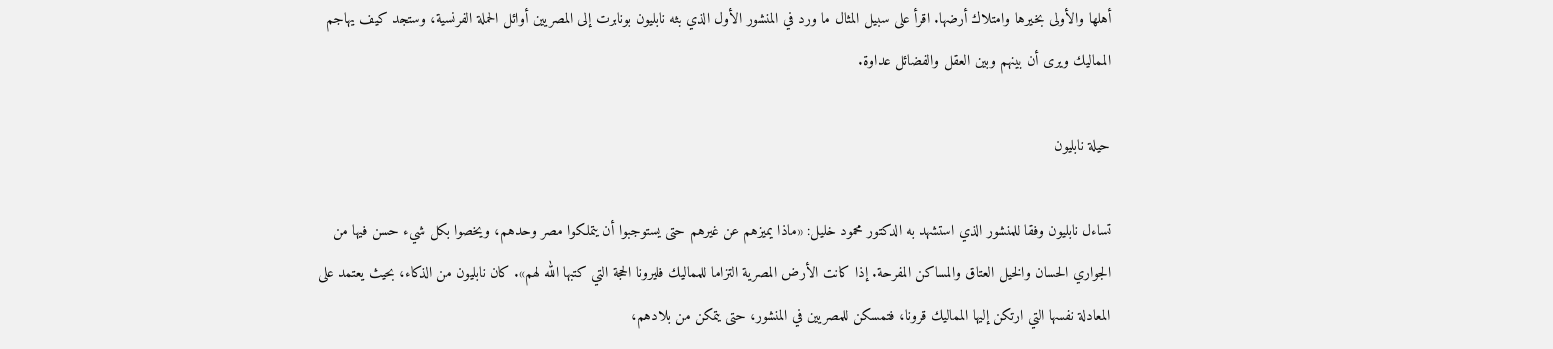أهلها والأولى بخيرها وامتلاك أرضها. اقرأ على سبيل المثال ما ورد في المنشور الأول الذي بثه نابليون بونابرت إلى المصريين أوائل الحملة الفرنسية، وستجد كيف يهاجم المماليك ويرى أن بينهم وبين العقل والفضائل عداوة.

حيلة نابليون

تساءل نابليون وفقا للمنشور الذي استشهد به الدكتور محمود خليل: «ماذا يميزهم عن غيرهم حتى يستوجبوا أن يتملكوا مصر وحدهم، ويخصوا بكل شيء حسن فيها من الجواري الحسان والخيل العتاق والمساكن المفرحة. إذا كانت الأرض المصرية التزاما للمماليك فليرونا الحجة التي كتبها الله لهم». كان نابليون من الذكاء، بحيث يعتمد على المعادلة نفسها التي ارتكن إليها المماليك قرونا، فتمسكن للمصريين في المنشور، حتى يتمكن من بلادهم،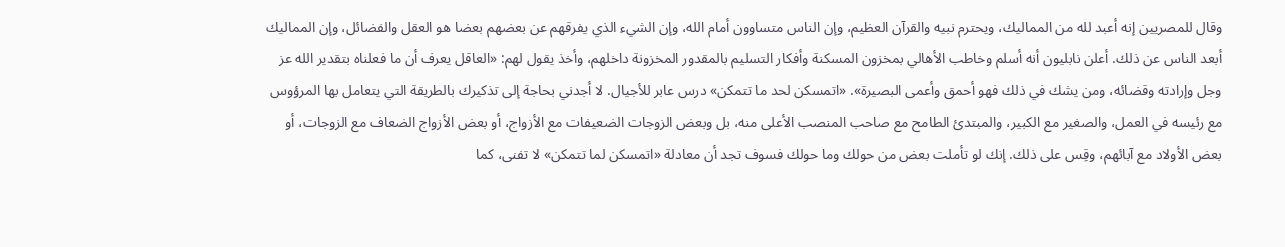وقال للمصريين إنه أعبد لله من المماليك، ويحترم نبيه والقرآن العظيم، وإن الناس متساوون أمام الله، وإن الشيء الذي يفرقهم عن بعضهم بعضا هو العقل والفضائل، وإن المماليك أبعد الناس عن ذلك. أعلن نابليون أنه أسلم وخاطب الأهالي بمخزون المسكنة وأفكار التسليم بالمقدور المخزونة داخلهم، وأخذ يقول لهم: «العاقل يعرف أن ما فعلناه بتقدير الله عز وجل وإرادته وقضائه، ومن يشك في ذلك فهو أحمق وأعمى البصيرة». «اتمسكن لحد ما تتمكن» درس عابر للأجيال. لا أجدني بحاجة إلى تذكيرك بالطريقة التي يتعامل بها المرؤوس مع رئيسه في العمل، والصغير مع الكبير، والمبتدئ الطامح مع صاحب المنصب الأعلى منه، بل وبعض الزوجات الضعيفات مع الأزواج، أو بعض الأزواج الضعاف مع الزوجات، أو بعض الأولاد مع آبائهم، وقِس على ذلك. إنك لو تأملت بعض من حولك وما حولك فسوف تجد أن معادلة «اتمسكن لما تتمكن» لا تفنى، كما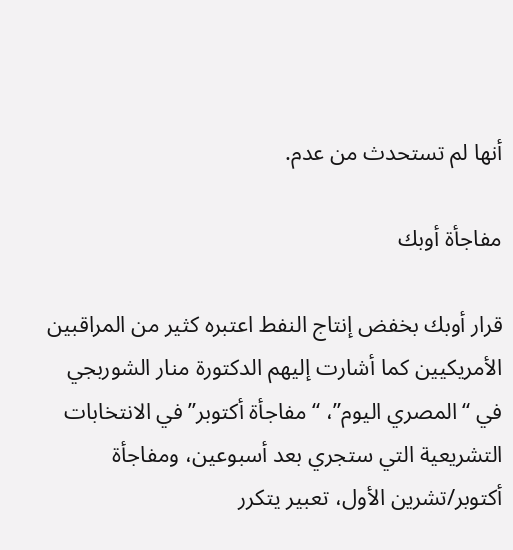أنها لم تستحدث من عدم.

مفاجأة أوبك

قرار أوبك بخفض إنتاج النفط اعتبره كثير من المراقبين الأمريكيين كما أشارت إليهم الدكتورة منار الشوربجي في “المصري اليوم”، “مفاجأة أكتوبر” في الانتخابات التشريعية التي ستجري بعد أسبوعين، ومفاجأة أكتوبر/تشرين الأول، تعبير يتكرر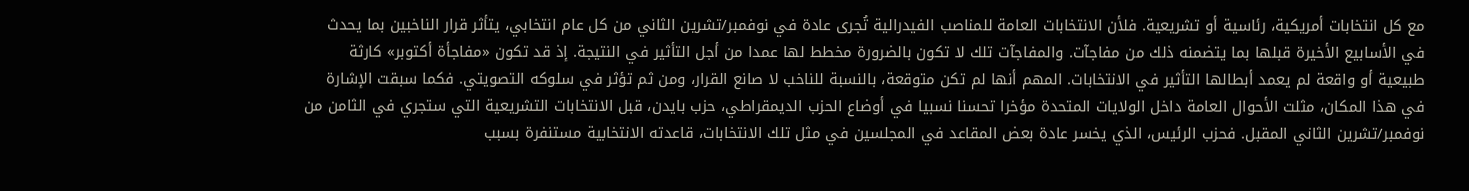مع كل انتخابات أمريكية، رئاسية أو تشريعية. فلأن الانتخابات العامة للمناصب الفيدرالية تُجرى عادة في نوفمبر/تشرين الثاني من كل عام انتخابي، يتأثر قرار الناخبين بما يحدث في الأسابيع الأخيرة قبلها بما يتضمنه ذلك من مفاجآت. والمفاجآت تلك لا تكون بالضرورة مخطط لها عمدا من أجل التأثير في النتيجة. إذ قد تكون «مفاجأة أكتوبر» كارثة طبيعية أو واقعة لم يعمد أبطالها التأثير في الانتخابات. المهم أنها لم تكن متوقعة، بالنسبة للناخب لا صانع القرار، ومن ثم تؤثر في سلوكه التصويتي. فكما سبقت الإشارة في هذا المكان، مثلت الأحوال العامة داخل الولايات المتحدة مؤخرا تحسنا نسبيا في أوضاع الحزب الديمقراطي، حزب بايدن، قبل الانتخابات التشريعية التي ستجري في الثامن من نوفمبر/تشرين الثاني المقبل. فحزب الرئيس، الذي يخسر عادة بعض المقاعد في المجلسين في مثل تلك الانتخابات، قاعدته الانتخابية مستنفرة بسبب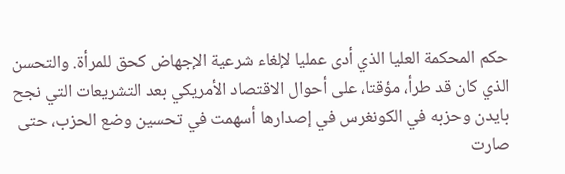حكم المحكمة العليا الذي أدى عمليا لإلغاء شرعية الإجهاض كحق للمرأة. والتحسن الذي كان قد طرأ، مؤقتا، على أحوال الاقتصاد الأمريكي بعد التشريعات التي نجح بايدن وحزبه في الكونغرس في إصدارها أسهمت في تحسين وضع الحزب، حتى صارت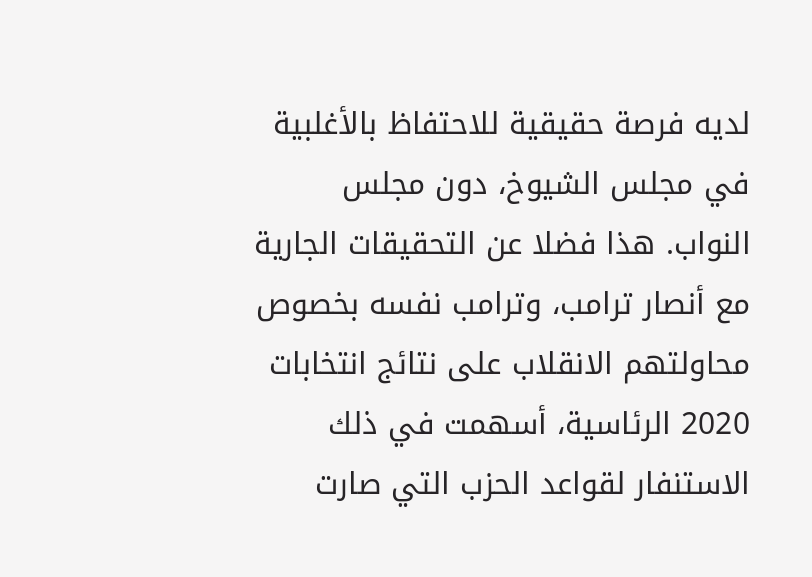لديه فرصة حقيقية للاحتفاظ بالأغلبية في مجلس الشيوخ، دون مجلس النواب. هذا فضلا عن التحقيقات الجارية مع أنصار ترامب، وترامب نفسه بخصوص محاولتهم الانقلاب على نتائج انتخابات 2020 الرئاسية، أسهمت في ذلك الاستنفار لقواعد الحزب التي صارت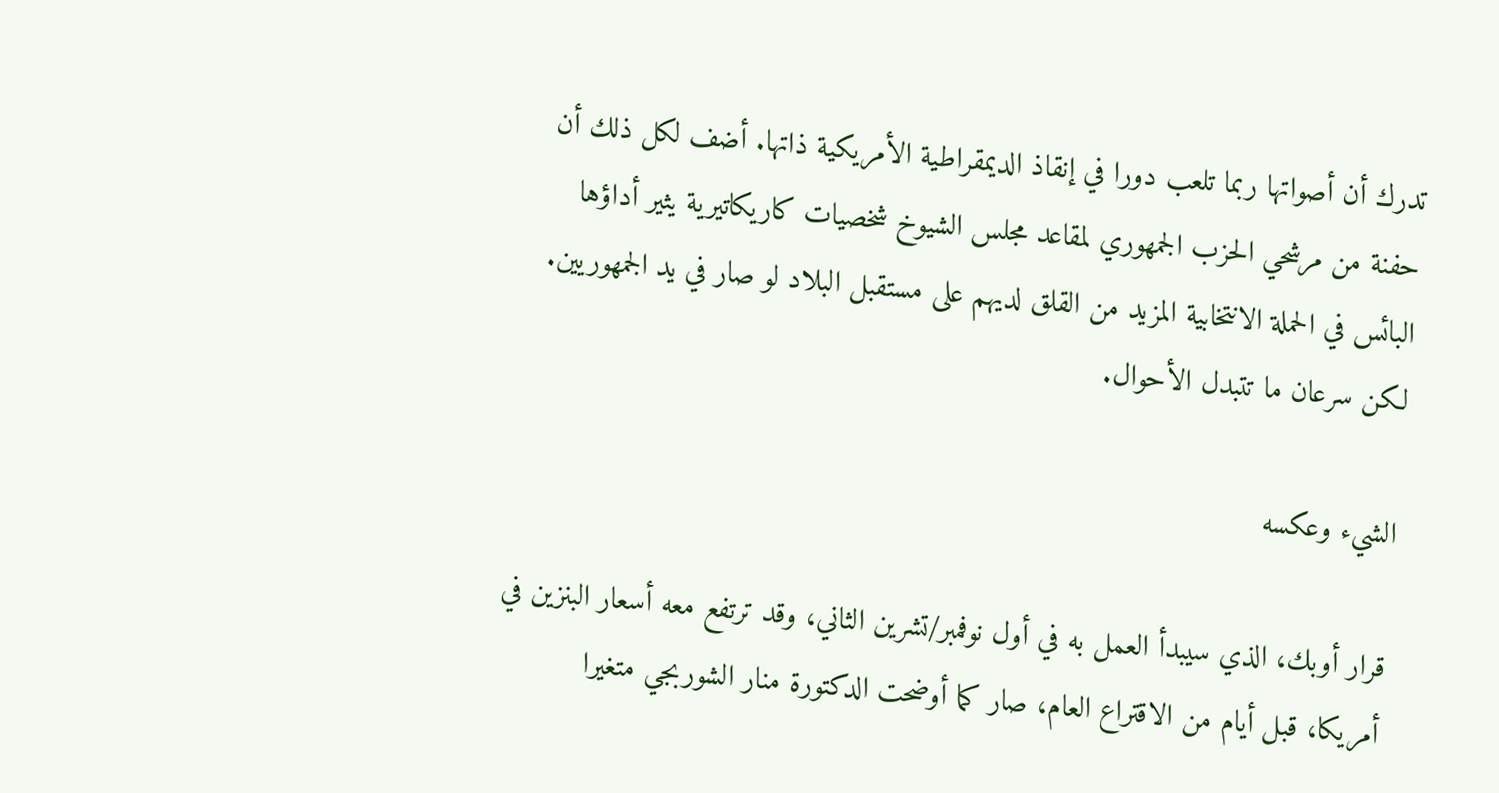تدرك أن أصواتها ربما تلعب دورا في إنقاذ الديمقراطية الأمريكية ذاتها. أضف لكل ذلك أن حفنة من مرشحي الحزب الجمهوري لمقاعد مجلس الشيوخ شخصيات كاريكاتيرية يثير أداؤها البائس في الحملة الانتخابية المزيد من القلق لديهم على مستقبل البلاد لو صار في يد الجمهوريين. لكن سرعان ما تتبدل الأحوال.

الشيء وعكسه

قرار أوبك، الذي سيبدأ العمل به في أول نوفمبر/تشرين الثاني، وقد ترتفع معه أسعار البنزين في أمريكا، قبل أيام من الاقتراع العام، صار كما أوضحت الدكتورة منار الشوربجي متغيرا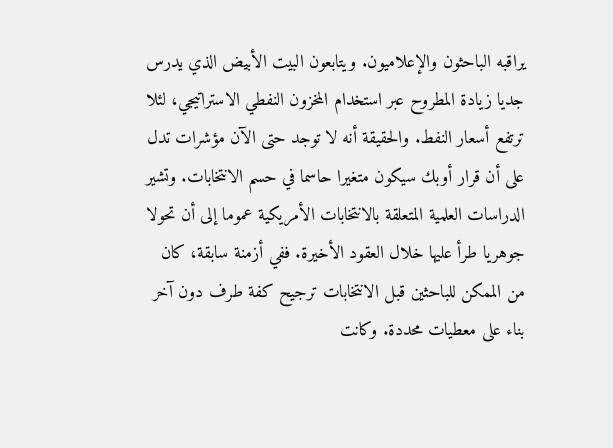يراقبه الباحثون والإعلاميون. ويتابعون البيت الأبيض الذي يدرس جديا زيادة المطروح عبر استخدام المخزون النفطي الاستراتيجي، لئلا ترتفع أسعار النفط. والحقيقة أنه لا توجد حتى الآن مؤشرات تدل على أن قرار أوبك سيكون متغيرا حاسما في حسم الانتخابات. وتشير الدراسات العلمية المتعلقة بالانتخابات الأمريكية عموما إلى أن تحولا جوهريا طرأ عليها خلال العقود الأخيرة. ففي أزمنة سابقة، كان من الممكن للباحثين قبل الانتخابات ترجيح كفة طرف دون آخر بناء على معطيات محددة. وكانت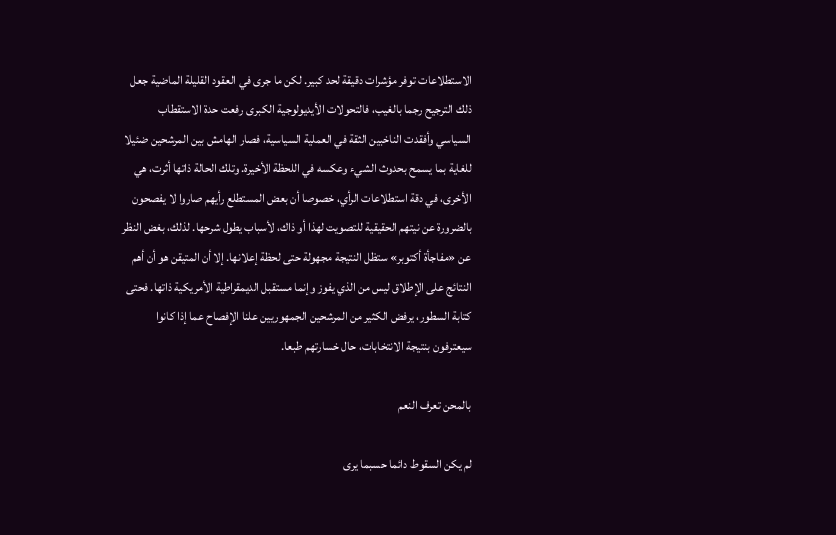الاستطلاعات توفر مؤشرات دقيقة لحد كبير. لكن ما جرى في العقود القليلة الماضية جعل ذلك الترجيح رجما بالغيب، فالتحولات الأيديولوجية الكبرى رفعت حدة الاستقطاب السياسي وأفقدت الناخبين الثقة في العملية السياسية، فصار الهامش بين المرشحين ضئيلا للغاية بما يسمح بحدوث الشيء وعكسه في اللحظة الأخيرة. وتلك الحالة ذاتها أثرت، هي الأخرى، في دقة استطلاعات الرأي، خصوصا أن بعض المستطلع رأيهم صاروا لا يفصحون بالضرورة عن نيتهم الحقيقية للتصويت لهذا أو ذاك، لأسباب يطول شرحها. لذلك، بغض النظر عن «مفاجأة أكتوبر» ستظل النتيجة مجهولة حتى لحظة إعلانها. إلا أن المتيقن هو أن أهم النتائج على الإطلاق ليس من الذي يفوز وإنما مستقبل الديمقراطية الأمريكية ذاتها. فحتى كتابة السطور، يرفض الكثير من المرشحين الجمهوريين علنا الإفصاح عما إذا كانوا سيعترفون بنتيجة الانتخابات، حال خسارتهم طبعا.

بالمحن تعرف النعم

لم يكن السقوط دائما حسبما يرى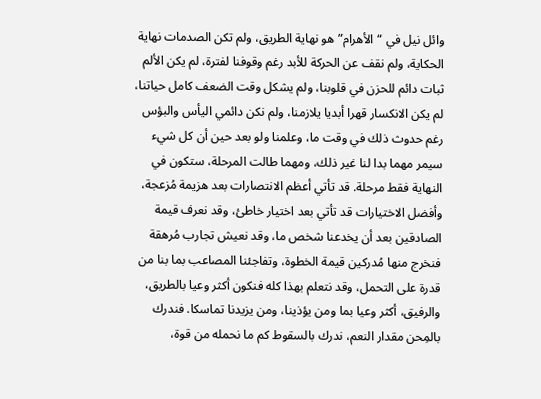وائل نيل في “الأهرام” هو نهاية الطريق، ولم تكن الصدمات نهاية الحكاية، ولم نقف عن الحركة للأبد رغم وقوفنا لفترة، لم يكن الألم ثبات دائم للحزن في قلوبنا، ولم يشكل وقت الضعف كامل حياتنا، لم يكن الانكسار قهرا أبديا يلازمنا، ولم نكن دائمي اليأس والبؤس رغم حدوث ذلك في وقت ما، وعلمنا ولو بعد حين أن كل شيء سيمر مهما بدا لنا غير ذلك، ومهما طالت المرحلة، ستكون في النهاية فقط مرحلة. قد تأتي أعظم الانتصارات بعد هزيمة مُزعجة، وأفضل الاختيارات قد تأتي بعد اختيار خاطئ، وقد نعرف قيمة الصادقين بعد أن يخدعنا شخص ما، وقد نعيش تجارب مُرهقة فنخرج منها مُدركين قيمة الخطوة، وتفاجئنا المصاعب بما بنا من قدرة على التحمل، وقد نتعلم بهذا كله فنكون أكثر وعيا بالطريق، والرفيق، أكثر وعيا بما ومن يؤذينا، ومن يزيدنا تماسكا. فندرك بالمِحن مقدار النعم، ندرك بالسقوط كم ما نحمله من قوة،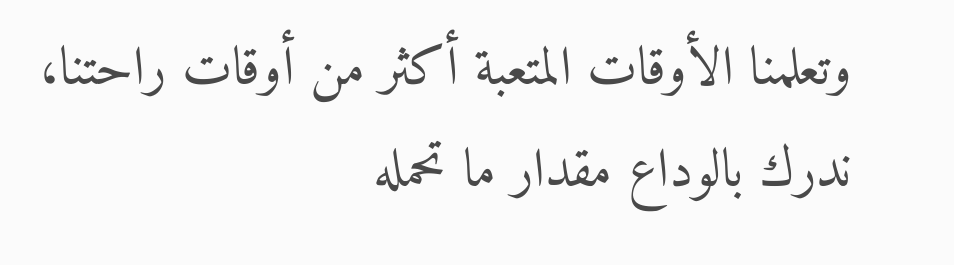وتعلمنا الأوقات المتعبة أكثر من أوقات راحتنا، ندرك بالوداع مقدار ما تحمله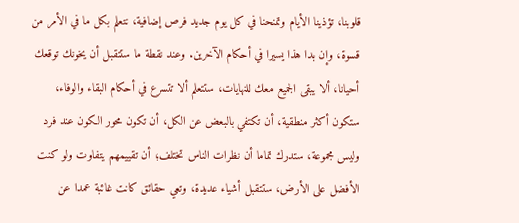قلوبنا، تؤذينا الأيام وتمنحنا في كل يوم جديد فرص إضافية، نتعلم بكل ما في الأمر من قسوة، وإن بدا هذا يسيرا في أحكام الآخرين. وعند نقطة ما ستتقبل أن يخونك توقعك أحيانا، ألا يبقى الجميع معك للنهايات، ستتعلم ألا تتسرع في أحكام البقاء والوفاء، ستكون أكثر منطقية، أن تكتفي بالبعض عن الكل، أن تكون محور الكون عند فرد وليس مجموعة، ستدرك تماما أن نظرات الناس تختلف؛ أن تقييمهم يتفاوت ولو كنت الأفضل على الأرض، ستتقبل أشياء عديدة، وتعي حقائق كانت غائبة عمدا عن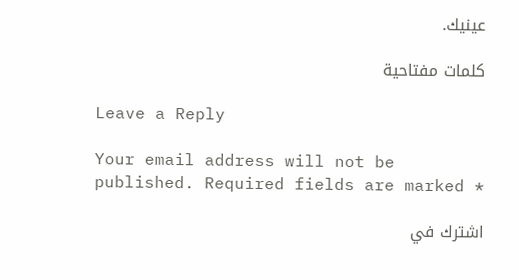عينيك.

كلمات مفتاحية

Leave a Reply

Your email address will not be published. Required fields are marked *

اشترك في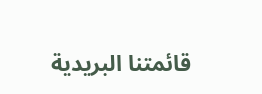قائمتنا البريدية